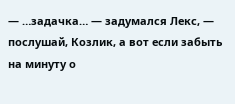— …задачка… — задумался Лекс, — послушай, Козлик, а вот если забыть на минуту о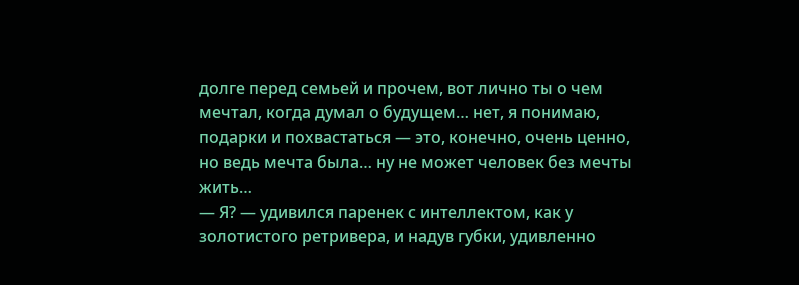долге перед семьей и прочем, вот лично ты о чем мечтал, когда думал о будущем… нет, я понимаю, подарки и похвастаться — это, конечно, очень ценно, но ведь мечта была… ну не может человек без мечты жить…
— Я? — удивился паренек с интеллектом, как у золотистого ретривера, и надув губки, удивленно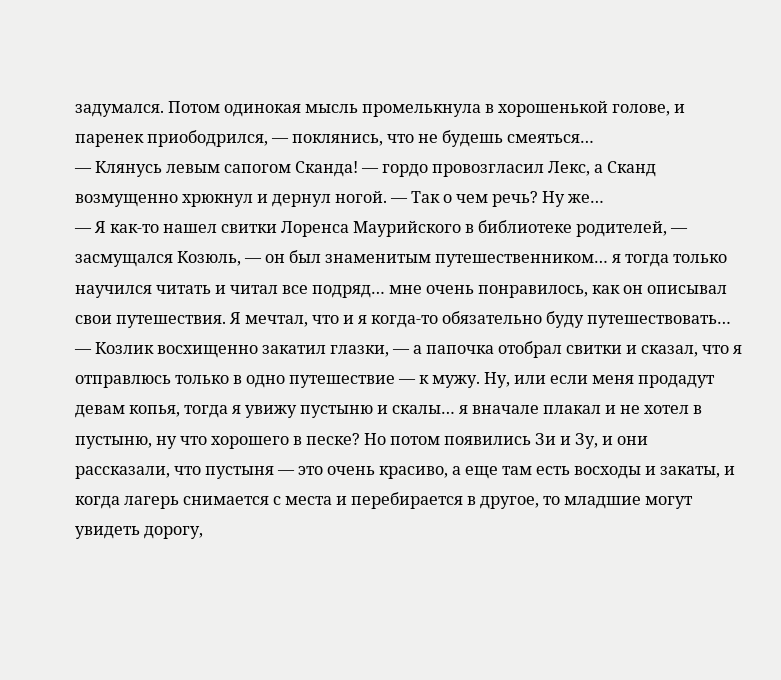задумался. Потом одинокая мысль промелькнула в хорошенькой голове, и паренек приободрился, — поклянись, что не будешь смеяться…
— Клянусь левым сапогом Сканда! — гордо провозгласил Лекс, а Сканд возмущенно хрюкнул и дернул ногой. — Так о чем речь? Ну же…
— Я как-то нашел свитки Лоренса Маурийского в библиотеке родителей, — засмущался Козюль, — он был знаменитым путешественником… я тогда только научился читать и читал все подряд… мне очень понравилось, как он описывал свои путешествия. Я мечтал, что и я когда-то обязательно буду путешествовать… — Козлик восхищенно закатил глазки, — а папочка отобрал свитки и сказал, что я отправлюсь только в одно путешествие — к мужу. Ну, или если меня продадут девам копья, тогда я увижу пустыню и скалы… я вначале плакал и не хотел в пустыню, ну что хорошего в песке? Но потом появились Зи и Зу, и они рассказали, что пустыня — это очень красиво, а еще там есть восходы и закаты, и когда лагерь снимается с места и перебирается в другое, то младшие могут увидеть дорогу,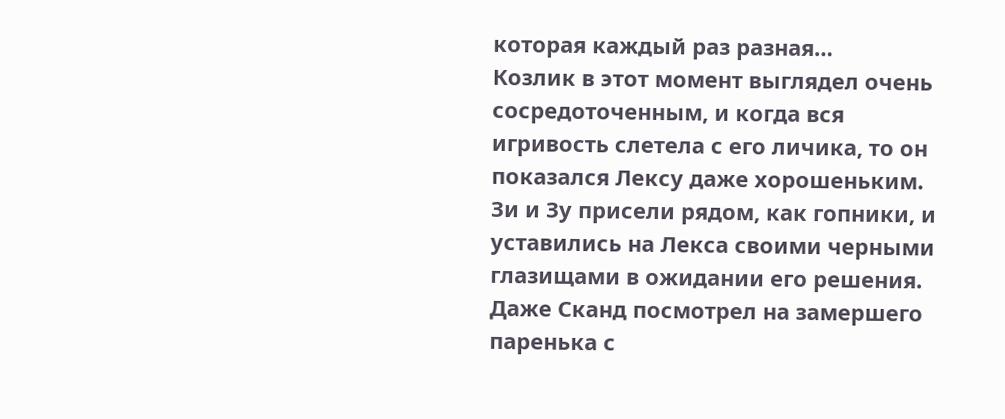которая каждый раз разная…
Козлик в этот момент выглядел очень сосредоточенным, и когда вся игривость слетела с его личика, то он показался Лексу даже хорошеньким. Зи и Зу присели рядом, как гопники, и уставились на Лекса своими черными глазищами в ожидании его решения. Даже Сканд посмотрел на замершего паренька с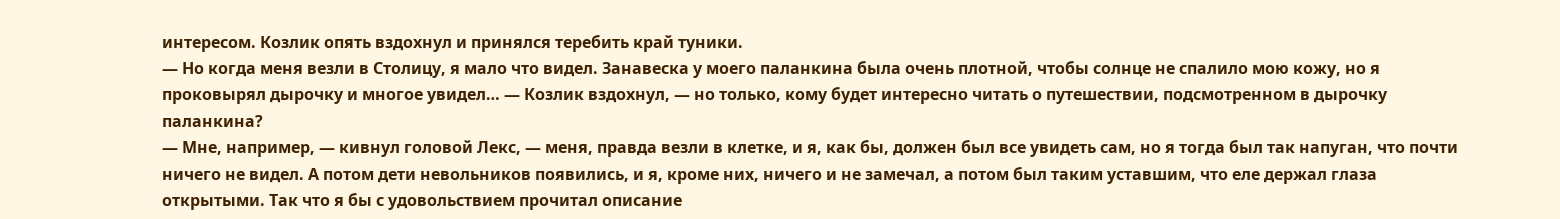интересом. Козлик опять вздохнул и принялся теребить край туники.
— Но когда меня везли в Столицу, я мало что видел. Занавеска у моего паланкина была очень плотной, чтобы солнце не спалило мою кожу, но я проковырял дырочку и многое увидел… — Козлик вздохнул, — но только, кому будет интересно читать о путешествии, подсмотренном в дырочку паланкина?
— Мне, например, — кивнул головой Лекс, — меня, правда везли в клетке, и я, как бы, должен был все увидеть сам, но я тогда был так напуган, что почти ничего не видел. А потом дети невольников появились, и я, кроме них, ничего и не замечал, а потом был таким уставшим, что еле держал глаза открытыми. Так что я бы с удовольствием прочитал описание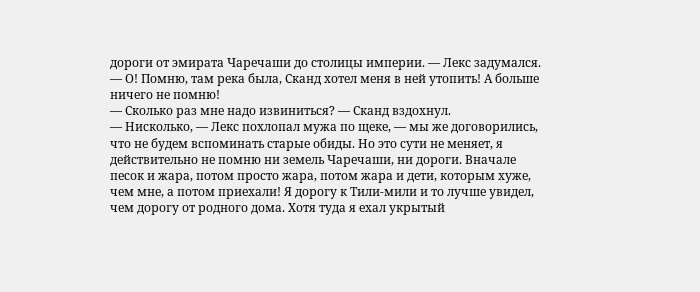дороги от эмирата Чаречаши до столицы империи. — Лекс задумался. — О! Помню, там река была, Сканд хотел меня в ней утопить! А больше ничего не помню!
— Сколько раз мне надо извиниться? — Сканд вздохнул.
— Нисколько, — Лекс похлопал мужа по щеке, — мы же договорились, что не будем вспоминать старые обиды. Но это сути не меняет, я действительно не помню ни земель Чаречаши, ни дороги. Вначале песок и жара, потом просто жара, потом жара и дети, которым хуже, чем мне, а потом приехали! Я дорогу к Тили-мили и то лучше увидел, чем дорогу от родного дома. Хотя туда я ехал укрытый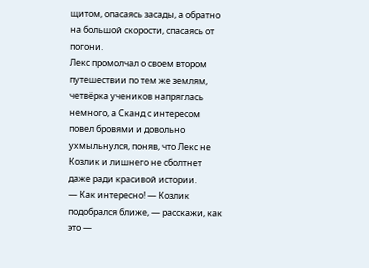щитом, опасаясь засады, а обратно на большой скорости, спасаясь от погони.
Лекс промолчал о своем втором путешествии по тем же землям, четвёрка учеников напряглась немного, а Сканд с интересом повел бровями и довольно ухмыльнулся, поняв, что Лекс не Козлик и лишнего не сболтнет даже ради красивой истории.
— Как интересно! — Козлик подобрался ближе, — расскажи, как это —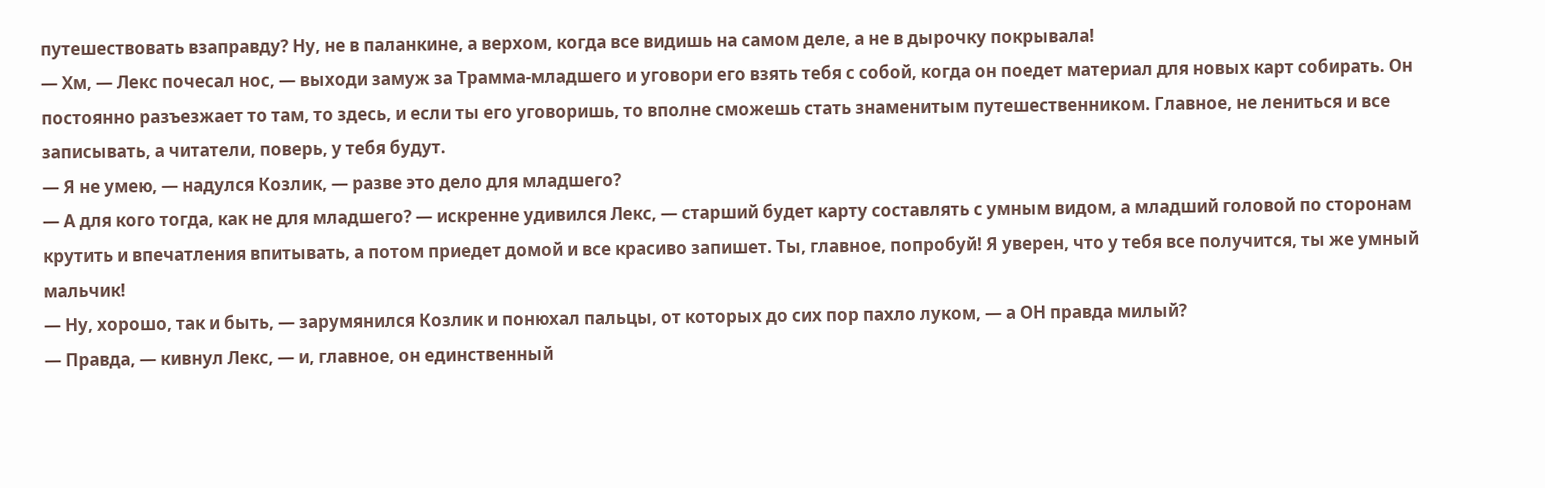путешествовать взаправду? Ну, не в паланкине, а верхом, когда все видишь на самом деле, а не в дырочку покрывала!
— Хм, — Лекс почесал нос, — выходи замуж за Трамма-младшего и уговори его взять тебя с собой, когда он поедет материал для новых карт собирать. Он постоянно разъезжает то там, то здесь, и если ты его уговоришь, то вполне сможешь стать знаменитым путешественником. Главное, не лениться и все записывать, а читатели, поверь, у тебя будут.
— Я не умею, — надулся Козлик, — разве это дело для младшего?
— А для кого тогда, как не для младшего? — искренне удивился Лекс, — старший будет карту составлять с умным видом, а младший головой по сторонам крутить и впечатления впитывать, а потом приедет домой и все красиво запишет. Ты, главное, попробуй! Я уверен, что у тебя все получится, ты же умный мальчик!
— Ну, хорошо, так и быть, — зарумянился Козлик и понюхал пальцы, от которых до сих пор пахло луком, — а ОН правда милый?
— Правда, — кивнул Лекс, — и, главное, он единственный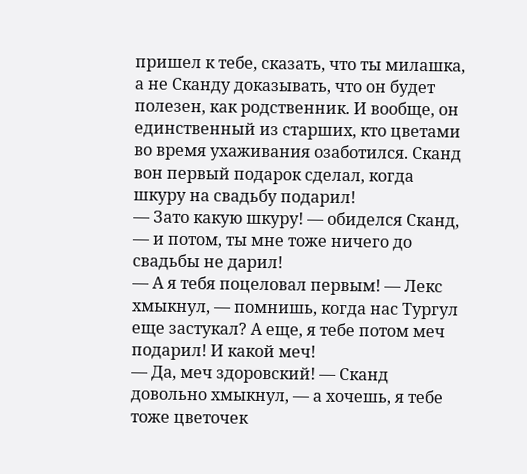пришел к тебе, сказать, что ты милашка, а не Сканду доказывать, что он будет полезен, как родственник. И вообще, он единственный из старших, кто цветами во время ухаживания озаботился. Сканд вон первый подарок сделал, когда шкуру на свадьбу подарил!
— Зато какую шкуру! — обиделся Сканд, — и потом, ты мне тоже ничего до свадьбы не дарил!
— А я тебя поцеловал первым! — Лекс хмыкнул, — помнишь, когда нас Тургул еще застукал? А еще, я тебе потом меч подарил! И какой меч!
— Да, меч здоровский! — Сканд довольно хмыкнул, — а хочешь, я тебе тоже цветочек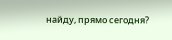найду, прямо сегодня?